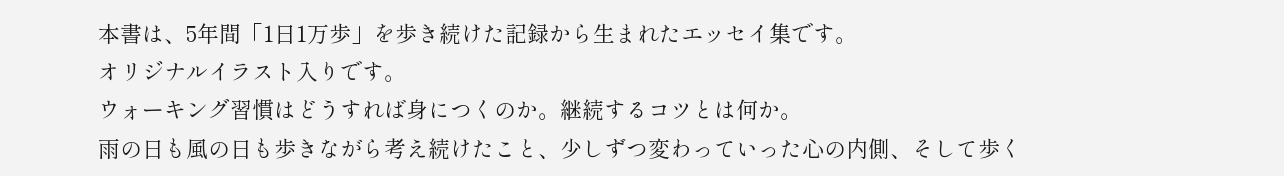本書は、5年間「1日1万歩」を歩き続けた記録から生まれたエッセイ集です。
オリジナルイラスト入りです。
ウォーキング習慣はどうすれば身につくのか。継続するコツとは何か。
雨の日も風の日も歩きながら考え続けたこと、少しずつ変わっていった心の内側、そして歩く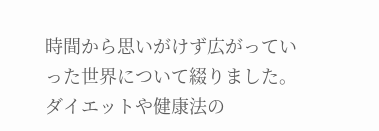時間から思いがけず広がっていった世界について綴りました。
ダイエットや健康法の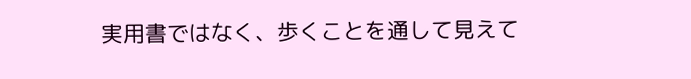実用書ではなく、歩くことを通して見えて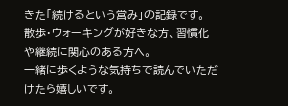きた「続けるという営み」の記録です。
散歩・ウォーキングが好きな方、習慣化や継続に関心のある方へ。
一緒に歩くような気持ちで読んでいただけたら嬉しいです。